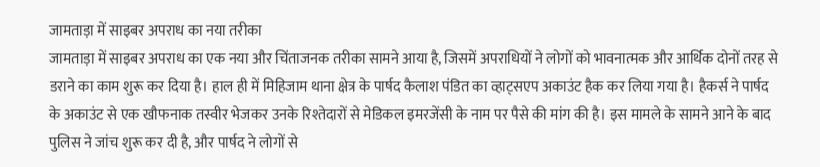जामताड़ा में साइबर अपराध का नया तरीका
जामताड़ा में साइबर अपराध का एक नया और चिंताजनक तरीका सामने आया है, जिसमें अपराधियों ने लोगों को भावनात्मक और आर्थिक दोनों तरह से डराने का काम शुरू कर दिया है। हाल ही में मिहिजाम थाना क्षेत्र के पार्षद कैलाश पंडित का व्हाट्सएप अकाउंट हैक कर लिया गया है। हैकर्स ने पार्षद के अकाउंट से एक खौफनाक तस्वीर भेजकर उनके रिश्तेदारों से मेडिकल इमरजेंसी के नाम पर पैसे की मांग की है। इस मामले के सामने आने के बाद पुलिस ने जांच शुरू कर दी है, और पार्षद ने लोगों से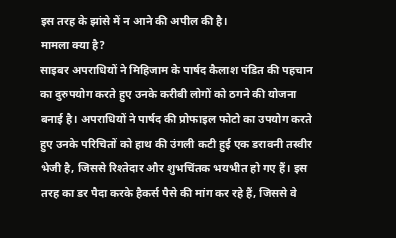इस तरह के झांसे में न आने की अपील की है।
मामला क्या है?
साइबर अपराधियों ने मिहिजाम के पार्षद कैलाश पंडित की पहचान का दुरुपयोग करते हुए उनके करीबी लोगों को ठगने की योजना बनाई है। अपराधियों ने पार्षद की प्रोफाइल फोटो का उपयोग करते हुए उनके परिचितों को हाथ की उंगली कटी हुई एक डरावनी तस्वीर भेजी है, जिससे रिश्तेदार और शुभचिंतक भयभीत हो गए हैं। इस तरह का डर पैदा करके हैकर्स पैसे की मांग कर रहे हैं, जिससे वे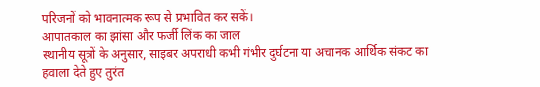परिजनों को भावनात्मक रूप से प्रभावित कर सकें।
आपातकाल का झांसा और फर्जी लिंक का जाल
स्थानीय सूत्रों के अनुसार, साइबर अपराधी कभी गंभीर दुर्घटना या अचानक आर्थिक संकट का हवाला देते हुए तुरंत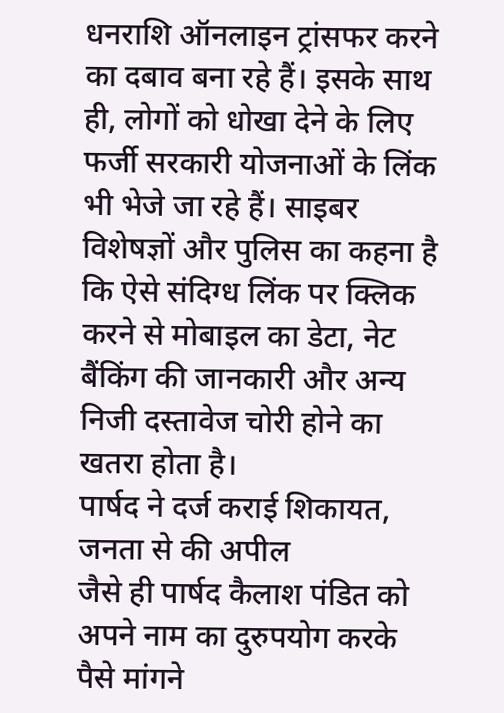धनराशि ऑनलाइन ट्रांसफर करने का दबाव बना रहे हैं। इसके साथ ही, लोगों को धोखा देने के लिए फर्जी सरकारी योजनाओं के लिंक भी भेजे जा रहे हैं। साइबर विशेषज्ञों और पुलिस का कहना है कि ऐसे संदिग्ध लिंक पर क्लिक करने से मोबाइल का डेटा, नेट बैंकिंग की जानकारी और अन्य निजी दस्तावेज चोरी होने का खतरा होता है।
पार्षद ने दर्ज कराई शिकायत, जनता से की अपील
जैसे ही पार्षद कैलाश पंडित को अपने नाम का दुरुपयोग करके पैसे मांगने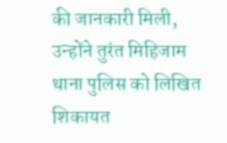की जानकारी मिली, उन्होंने तुरंत मिहिजाम थाना पुलिस को लिखित शिकायत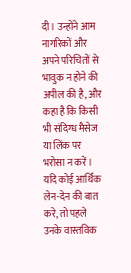दी। उन्होंने आम नागरिकों और अपने परिचितों से भावुक न होने की अपील की है, और कहा है कि किसी भी संदिग्ध मैसेज या लिंक पर भरोसा न करें। यदि कोई आर्थिक लेन-देन की बात करे, तो पहले उनके वास्तविक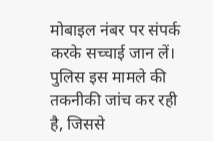मोबाइल नंबर पर संपर्क करके सच्चाई जान लें। पुलिस इस मामले की तकनीकी जांच कर रही है, जिससे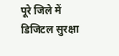पूरे जिले में डिजिटल सुरक्षा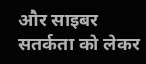और साइबर सतर्कता को लेकर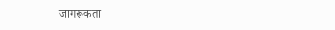जागरूकता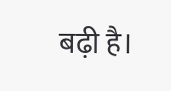बढ़ी है।